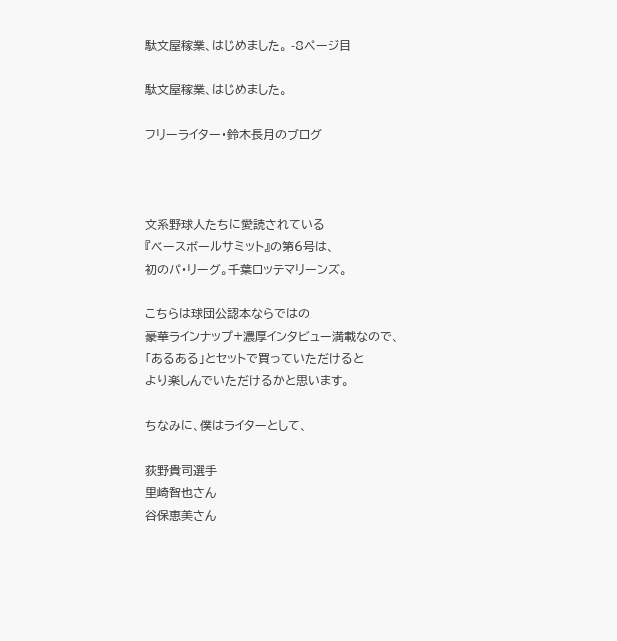駄文屋稼業、はじめました。 -8ページ目

駄文屋稼業、はじめました。

フリーライター・鈴木長月のブログ



文系野球人たちに愛読されている
『ベースボールサミット』の第6号は、
初のパ・リーグ。千葉ロッテマリーンズ。

こちらは球団公認本ならではの
豪華ラインナップ+濃厚インタビュー満載なので、
「あるある」とセットで買っていただけると
より楽しんでいただけるかと思います。

ちなみに、僕はライターとして、

荻野貴司選手
里崎智也さん
谷保恵美さん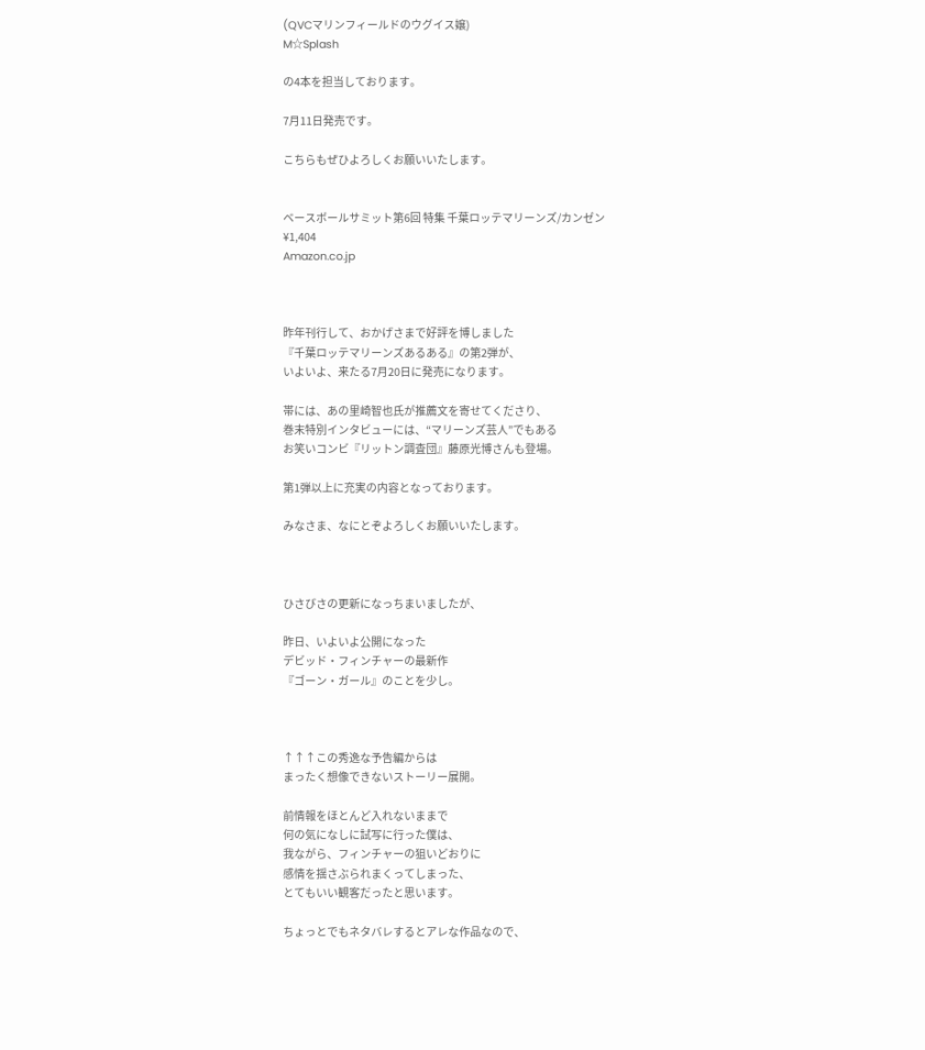(QVCマリンフィールドのウグイス嬢)
M☆Splash

の4本を担当しております。

7月11日発売です。

こちらもぜひよろしくお願いいたします。


ベースボールサミット第6回 特集 千葉ロッテマリーンズ/カンゼン
¥1,404
Amazon.co.jp



昨年刊行して、おかげさまで好評を博しました
『千葉ロッテマリーンズあるある』の第2弾が、
いよいよ、来たる7月20日に発売になります。

帯には、あの里崎智也氏が推薦文を寄せてくださり、
巻末特別インタビューには、“マリーンズ芸人”でもある
お笑いコンビ『リットン調査団』藤原光博さんも登場。

第1弾以上に充実の内容となっております。

みなさま、なにとぞよろしくお願いいたします。



ひさびさの更新になっちまいましたが、

昨日、いよいよ公開になった
デビッド・フィンチャーの最新作
『ゴーン・ガール』のことを少し。



↑↑↑この秀逸な予告編からは
まったく想像できないストーリー展開。

前情報をほとんど入れないままで
何の気になしに試写に行った僕は、
我ながら、フィンチャーの狙いどおりに
感情を揺さぶられまくってしまった、
とてもいい観客だったと思います。

ちょっとでもネタバレするとアレな作品なので、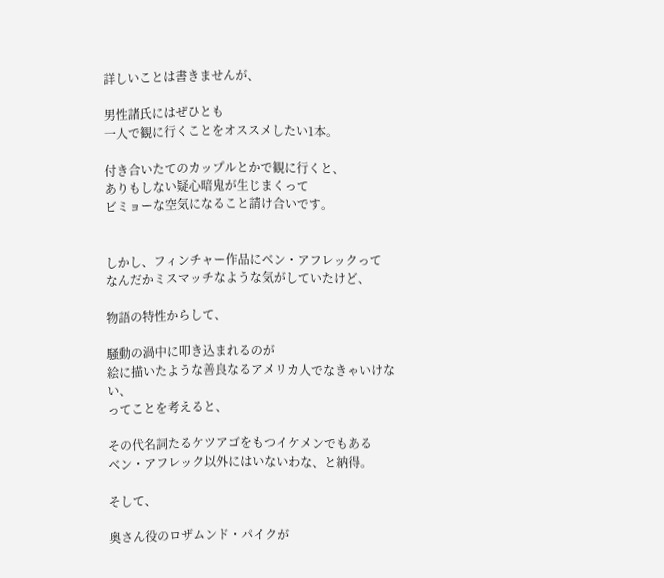詳しいことは書きませんが、

男性諸氏にはぜひとも
一人で観に行くことをオススメしたい1本。

付き合いたてのカップルとかで観に行くと、
ありもしない疑心暗鬼が生じまくって
ビミョーな空気になること請け合いです。


しかし、フィンチャー作品にベン・アフレックって
なんだかミスマッチなような気がしていたけど、

物語の特性からして、

騒動の渦中に叩き込まれるのが
絵に描いたような善良なるアメリカ人でなきゃいけない、
ってことを考えると、

その代名詞たるケツアゴをもつイケメンでもある
ベン・アフレック以外にはいないわな、と納得。

そして、

奥さん役のロザムンド・パイクが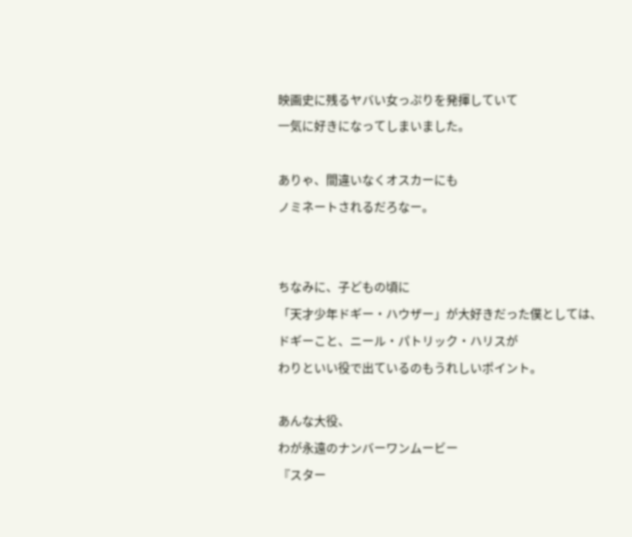映画史に残るヤバい女っぷりを発揮していて
一気に好きになってしまいました。

ありゃ、間違いなくオスカーにも
ノミネートされるだろなー。


ちなみに、子どもの頃に
「天才少年ドギー・ハウザー」が大好きだった僕としては、
ドギーこと、ニール・パトリック・ハリスが
わりといい役で出ているのもうれしいポイント。

あんな大役、
わが永遠のナンバーワンムービー
『スター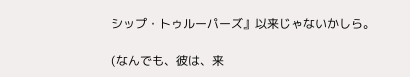シップ・トゥルーパーズ』以来じゃないかしら。

(なんでも、彼は、来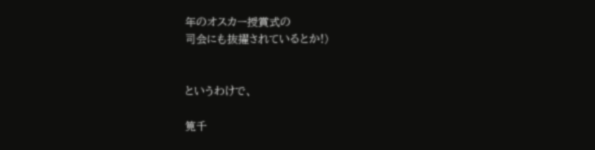年のオスカー授賞式の
司会にも抜擢されているとか!)


というわけで、

筧千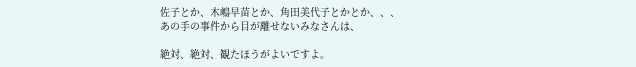佐子とか、木嶋早苗とか、角田美代子とかとか、、、
あの手の事件から目が離せないみなさんは、

絶対、絶対、観たほうがよいですよ。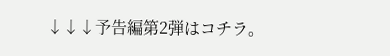↓↓↓予告編第2弾はコチラ。